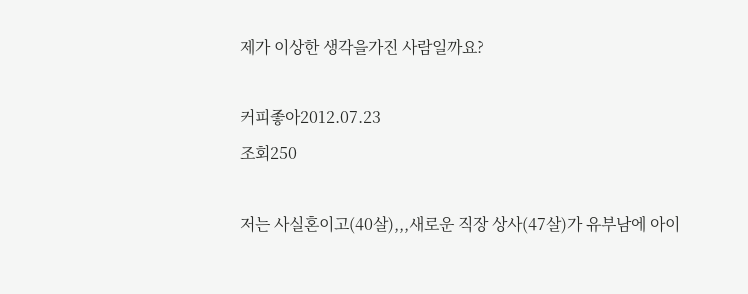제가 이상한 생각을가진 사람일까요?

커피좋아2012.07.23
조회250

저는 사실혼이고(40살),,,새로운 직장 상사(47살)가 유부남에 아이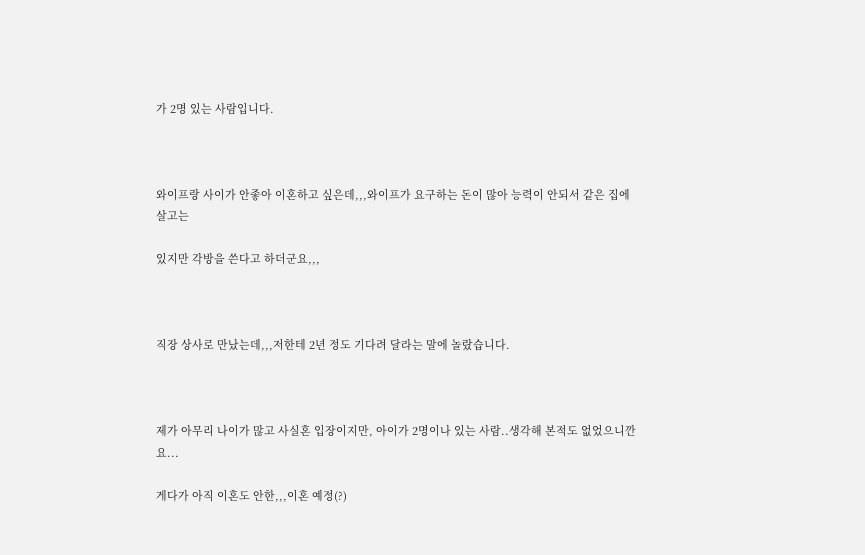가 2명 있는 사람입니다.



와이프랑 사이가 안좋아 이혼하고 싶은데,,,와이프가 요구하는 돈이 많아 능력이 안되서 같은 집에 살고는

있지만 각방을 쓴다고 하더군요,,,



직장 상사로 만났는데,,,저한테 2년 정도 기다려 달라는 말에 놀랐습니다.



제가 아무리 나이가 많고 사실혼 입장이지만, 아이가 2명이나 있는 사람..생각해 본적도 없었으니깐요...

게다가 아직 이혼도 안한,,,이혼 예정(?)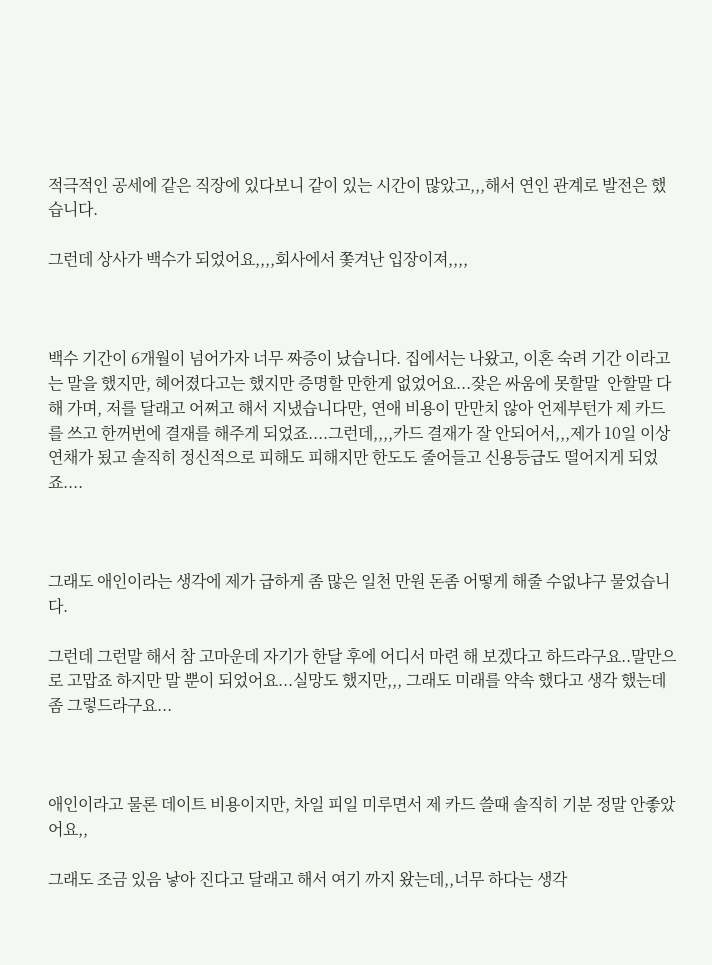적극적인 공세에 같은 직장에 있다보니 같이 있는 시간이 많았고,,,해서 연인 관계로 발전은 했습니다.

그런데 상사가 백수가 되었어요,,,,회사에서 쫓겨난 입장이져,,,,



백수 기간이 6개월이 넘어가자 너무 짜증이 났습니다. 집에서는 나왔고, 이혼 숙려 기간 이라고는 말을 했지만, 헤어졌다고는 했지만 증명할 만한게 없었어요...잦은 싸움에 못할말  안할말 다 해 가며, 저를 달래고 어쩌고 해서 지냈습니다만, 연애 비용이 만만치 않아 언제부턴가 제 카드를 쓰고 한꺼번에 결재를 해주게 되었죠....그런데,,,,카드 결재가 잘 안되어서,,,제가 10일 이상 연채가 됬고 솔직히 정신적으로 피해도 피해지만 한도도 줄어들고 신용등급도 떨어지게 되었죠....



그래도 애인이라는 생각에 제가 급하게 좀 많은 일천 만원 돈좀 어떻게 해줄 수없냐구 물었습니다.

그런데 그런말 해서 참 고마운데 자기가 한달 후에 어디서 마련 해 보겠다고 하드라구요..말만으로 고맙죠 하지만 말 뿐이 되었어요...실망도 했지만,,, 그래도 미래를 약속 했다고 생각 했는데 좀 그렇드라구요...



애인이라고 물론 데이트 비용이지만, 차일 피일 미루면서 제 카드 쓸때 솔직히 기분 정말 안좋았어요,,

그래도 조금 있음 낳아 진다고 달래고 해서 여기 까지 왔는데,,너무 하다는 생각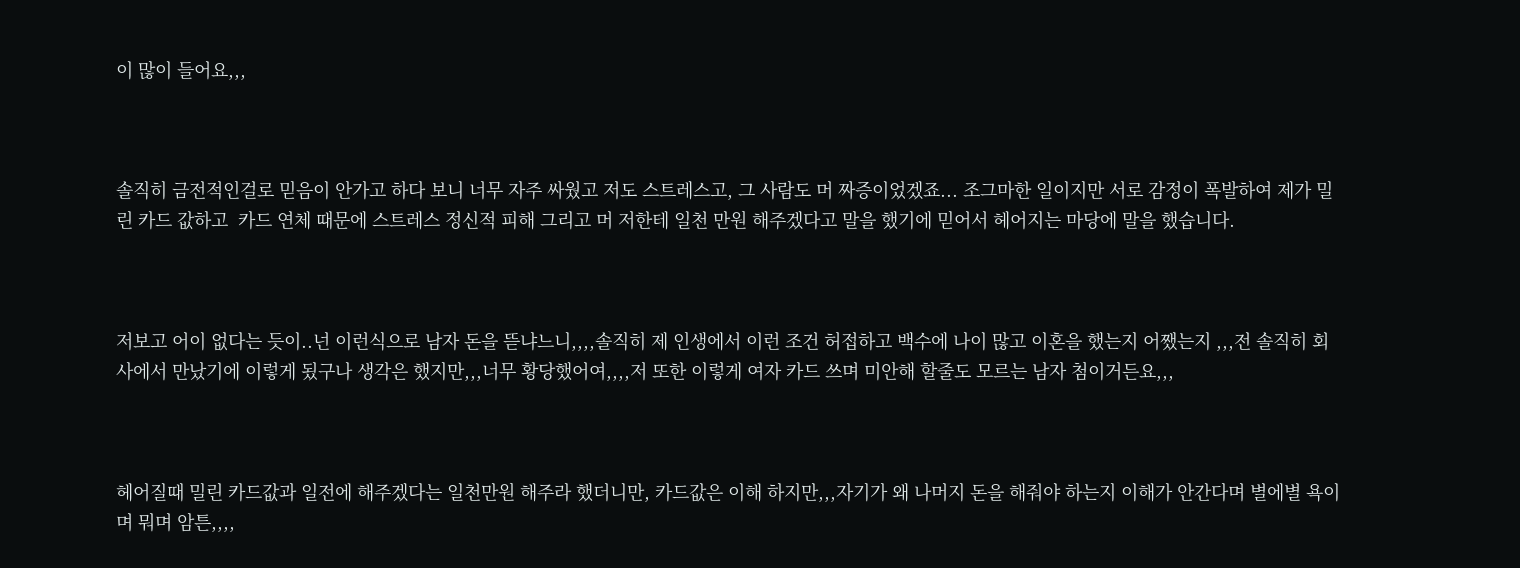이 많이 들어요,,,



솔직히 금전적인걸로 믿음이 안가고 하다 보니 너무 자주 싸웠고 저도 스트레스고, 그 사람도 머 짜증이었겠죠... 조그마한 일이지만 서로 감정이 폭발하여 제가 밀린 카드 값하고  카드 연체 때문에 스트레스 정신적 피해 그리고 머 저한테 일천 만원 해주겠다고 말을 했기에 믿어서 헤어지는 마당에 말을 했습니다.



저보고 어이 없다는 듯이..넌 이런식으로 남자 돈을 뜯냐느니,,,,솔직히 제 인생에서 이런 조건 허접하고 백수에 나이 많고 이혼을 했는지 어쨌는지 ,,,전 솔직히 회사에서 만났기에 이렇게 됬구나 생각은 했지만,,,너무 황당했어여,,,,저 또한 이렇게 여자 카드 쓰며 미안해 할줄도 모르는 남자 첨이거든요,,,



헤어질때 밀린 카드값과 일전에 해주겠다는 일천만원 해주라 했더니만, 카드값은 이해 하지만,,,자기가 왜 나머지 돈을 해줘야 하는지 이해가 안간다며 별에별 욕이며 뭐며 암튼,,,,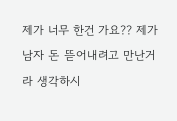제가 너무 한건 가요?? 제가 남자 돈 뜯어내려고 만난거라 생각하시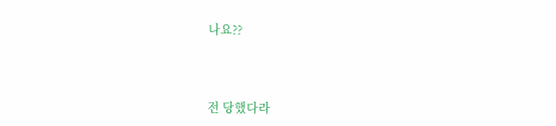나요??



전 당했다라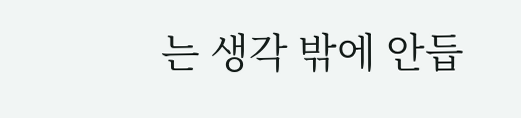는 생각 밖에 안듭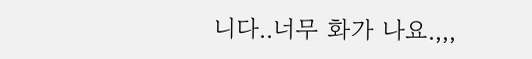니다..너무 화가 나요.,,,